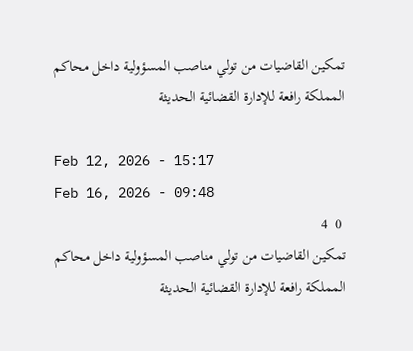تمكين القاضيات من تولي مناصب المسؤولية داخل محاكم المملكة رافعة للإدارة القضائية الحديثة

Feb 12, 2026 - 15:17
Feb 16, 2026 - 09:48
 0  4
تمكين القاضيات من تولي مناصب المسؤولية داخل محاكم المملكة رافعة للإدارة القضائية الحديثة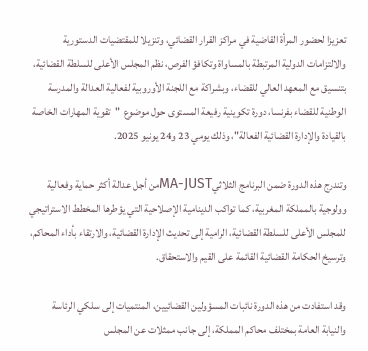تعزيزا لحضور المرأة القاضية في مراكز القرار القضائي، وتنزيلا للمقتضيات الدستورية والالتزامات الدولية المرتبطة بالمساواة وتكافؤ الفرص، نظم المجلس الأعلى للسلطة القضائية، بتنسيق مع المعهد العالي للقضاء، وبشراكة مع اللجنة الأوروبية لفعالية العدالة والمدرسة الوطنية للقضاء بفرنسا، دورة تكوينية رفيعة المستوى حول موضوع  "تقوية المهارات الخاصة بالقيادة والإدارة القضائية الفعالة"، وذلك يومي 23 و24 يونيو 2025.

وتندرج هذه الدورة ضمن البرنامج الثلاثيMA-JUSTمن أجل عدالة أكثر حماية وفعالية وولوجية بالمملكة المغربية، كما تواكب الدينامية الإصلاحية التي يؤطرها المخطط الاستراتيجي للمجلس الأعلى للسلطة القضائية، الرامية إلى تحديث الإدارة القضائية، والارتقاء بأداء المحاكم، وترسيخ الحكامة القضائية القائمة على القيم والاستحقاق.

وقد استفادت من هذه الدورة نائبات المسؤولين القضائيين، المنتميات إلى سلكي الرئاسة والنيابة العامة بمختلف محاكم المملكة، إلى جانب ممثلات عن المجلس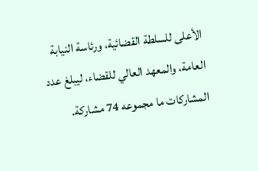الأعلى للسلطة القضائية، ورئاسة النيابة العامة، والمعهد العالي للقضاء، ليبلغ عدد المشاركات ما مجموعه 74 مشاركة.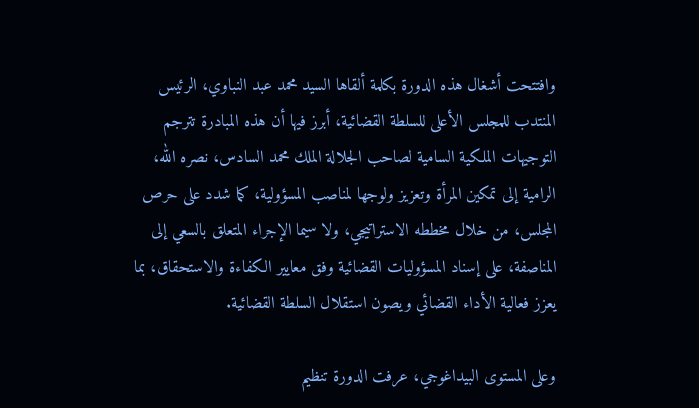وافتتحت أشغال هذه الدورة بكلمة ألقاها السيد محمد عبد النباوي، الرئيس المنتدب للمجلس الأعلى للسلطة القضائية، أبرز فيها أن هذه المبادرة تترجم التوجيهات الملكية السامية لصاحب الجلالة الملك محمد السادس، نصره الله، الرامية إلى تمكين المرأة وتعزيز ولوجها لمناصب المسؤولية، كما شدد على حرص المجلس، من خلال مخططه الاستراتيجي، ولا سيما الإجراء المتعلق بالسعي إلى المناصفة، على إسناد المسؤوليات القضائية وفق معايير الكفاءة والاستحقاق، بما يعزز فعالية الأداء القضائي ويصون استقلال السلطة القضائية.

وعلى المستوى البيداغوجي، عرفت الدورة تنظيم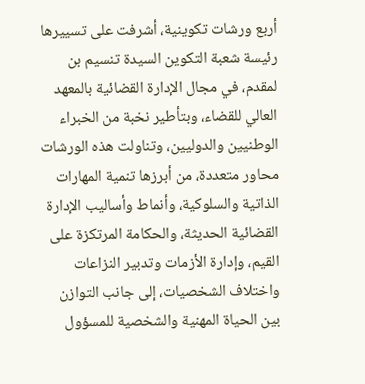أربع ورشات تكوينية، أشرفت على تسييرها رئيسة شعبة التكوين السيدة تنسيم بن لمقدم، في مجال الإدارة القضائية بالمعهد العالي للقضاء، وبتأطير نخبة من الخبراء الوطنيين والدوليين، وتناولت هذه الورشات محاور متعددة، من أبرزها تنمية المهارات الذاتية والسلوكية، وأنماط وأساليب الإدارة القضائية الحديثة، والحكامة المرتكزة على القيم، وإدارة الأزمات وتدبير النزاعات واختلاف الشخصيات، إلى جانب التوازن بين الحياة المهنية والشخصية للمسؤول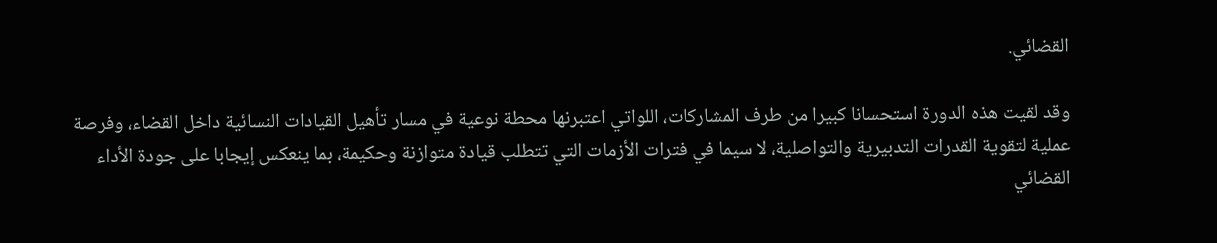القضائي.

وقد لقيت هذه الدورة استحسانا كبيرا من طرف المشاركات، اللواتي اعتبرنها محطة نوعية في مسار تأهيل القيادات النسائية داخل القضاء، وفرصة عملية لتقوية القدرات التدبيرية والتواصلية، لا سيما في فترات الأزمات التي تتطلب قيادة متوازنة وحكيمة، بما ينعكس إيجابا على جودة الأداء القضائي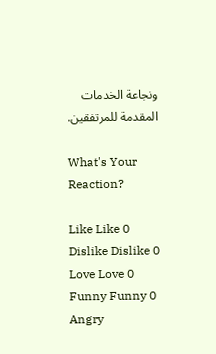ونجاعة الخدمات المقدمة للمرتفقين.

What's Your Reaction?

Like Like 0
Dislike Dislike 0
Love Love 0
Funny Funny 0
Angry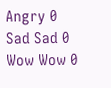Angry 0
Sad Sad 0
Wow Wow 0